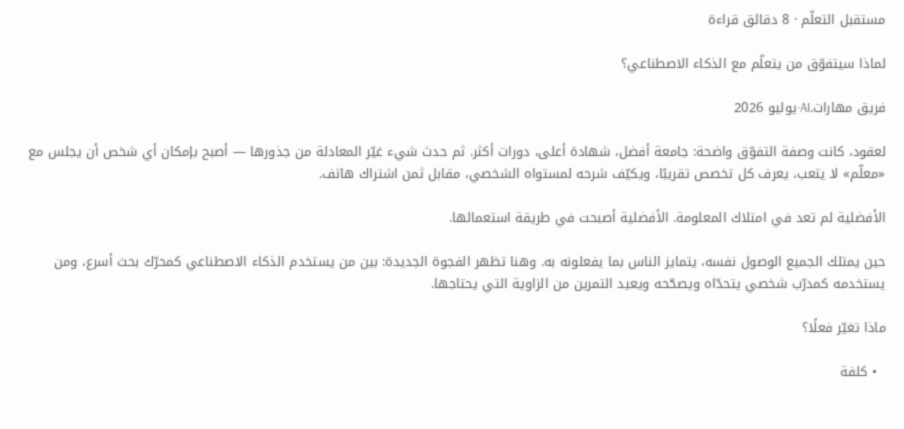مستقبل التعلّم · 8 دقائق قراءة

لماذا سيتفوّق من يتعلّم مع الذكاء الاصطناعي؟

فريق مهارات.AI·يوليو 2026

لعقود، كانت وصفة التفوّق واضحة: جامعة أفضل، شهادة أعلى، دورات أكثر. ثم حدث شيء غيّر المعادلة من جذورها — أصبح بإمكان أي شخص أن يجلس مع «معلّم» لا يتعب، يعرف كل تخصص تقريبًا، ويكيّف شرحه لمستواه الشخصي، مقابل ثمن اشتراك هاتف.

الأفضلية لم تعد في امتلاك المعلومة. الأفضلية أصبحت في طريقة استعمالها.

حين يمتلك الجميع الوصول نفسه، يتمايز الناس بما يفعلونه به. وهنا تظهر الفجوة الجديدة: بين من يستخدم الذكاء الاصطناعي كمحرّك بحث أسرع، ومن يستخدمه كمدرّب شخصي يتحدّاه ويصحّحه ويعيد التمرين من الزاوية التي يحتاجها.

ماذا تغيّر فعلًا؟

  • كلفة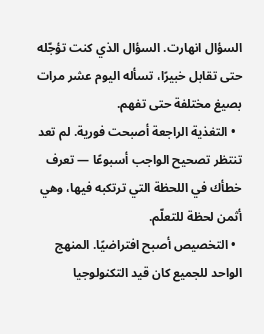السؤال انهارت. السؤال الذي كنت تؤجّله حتى تقابل خبيرًا، تسأله اليوم عشر مرات بصيغ مختلفة حتى تفهم.
  • التغذية الراجعة أصبحت فورية. لم تعد تنتظر تصحيح الواجب أسبوعًا — تعرف خطأك في اللحظة التي ترتكبه فيها، وهي أثمن لحظة للتعلّم.
  • التخصيص أصبح افتراضيًا. المنهج الواحد للجميع كان قيد التكنولوجيا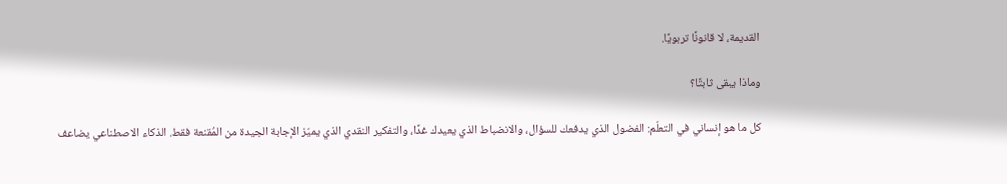القديمة، لا قانونًا تربويًا.

وماذا يبقى ثابتًا؟

كل ما هو إنساني في التعلّم: الفضول الذي يدفعك للسؤال، والانضباط الذي يعيدك غدًا، والتفكير النقدي الذي يميّز الإجابة الجيدة من المُقنعة فقط. الذكاء الاصطناعي يضاعف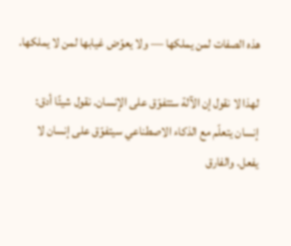هذه الصفات لمن يملكها — ولا يعوّض غيابها لمن لا يملكها.

لهذا لا نقول إن الآلة ستتفوّق على الإنسان. نقول شيئًا أدق: إنسان يتعلّم مع الذكاء الاصطناعي سيتفوّق على إنسان لا يفعل. والفارق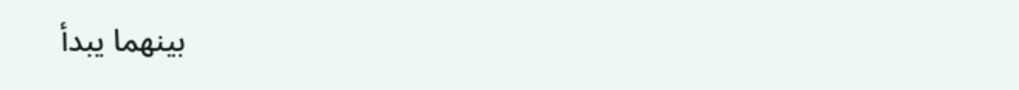بينهما يبدأ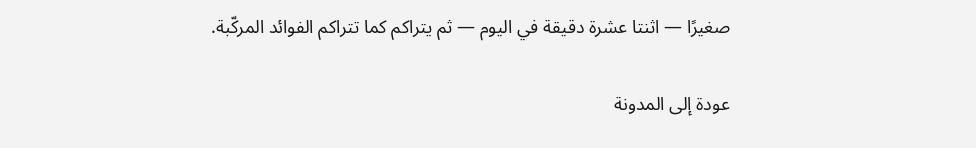صغيرًا — اثنتا عشرة دقيقة في اليوم — ثم يتراكم كما تتراكم الفوائد المركّبة.

عودة إلى المدونة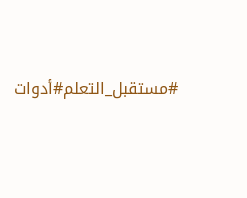#مستقبل_التعلم#أدوات